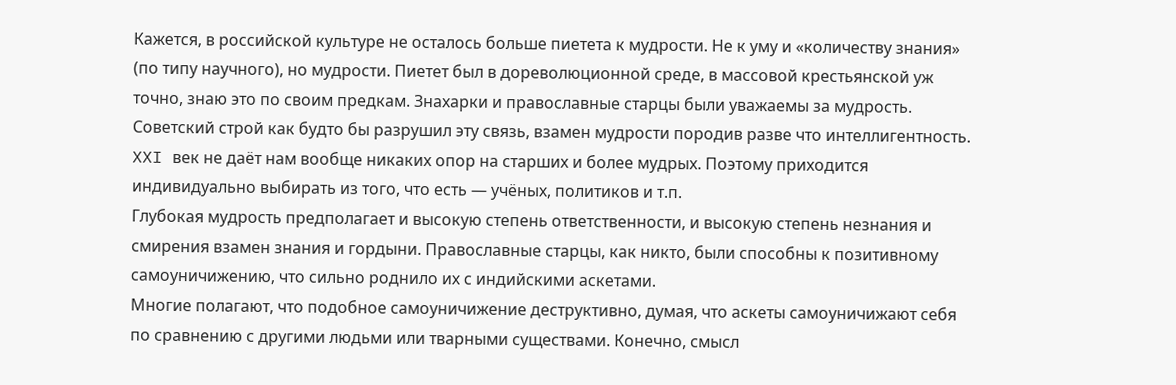Кажется, в российской культуре не осталось больше пиетета к мудрости. Не к уму и «количеству знания» (по типу научного), но мудрости. Пиетет был в дореволюционной среде, в массовой крестьянской уж точно, знаю это по своим предкам. Знахарки и православные старцы были уважаемы за мудрость. Советский строй как будто бы разрушил эту связь, взамен мудрости породив разве что интеллигентность. XXI век не даёт нам вообще никаких опор на старших и более мудрых. Поэтому приходится индивидуально выбирать из того, что есть — учёных, политиков и т.п.
Глубокая мудрость предполагает и высокую степень ответственности, и высокую степень незнания и смирения взамен знания и гордыни. Православные старцы, как никто, были способны к позитивному самоуничижению, что сильно роднило их с индийскими аскетами.
Многие полагают, что подобное самоуничижение деструктивно, думая, что аскеты самоуничижают себя по сравнению с другими людьми или тварными существами. Конечно, смысл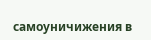самоуничижения в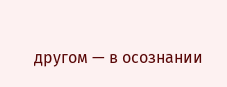другом — в осознании